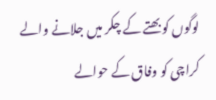لوگوں کو بھتے کے چکر میں جلانے والے کراچی کو وفاق کے حوالے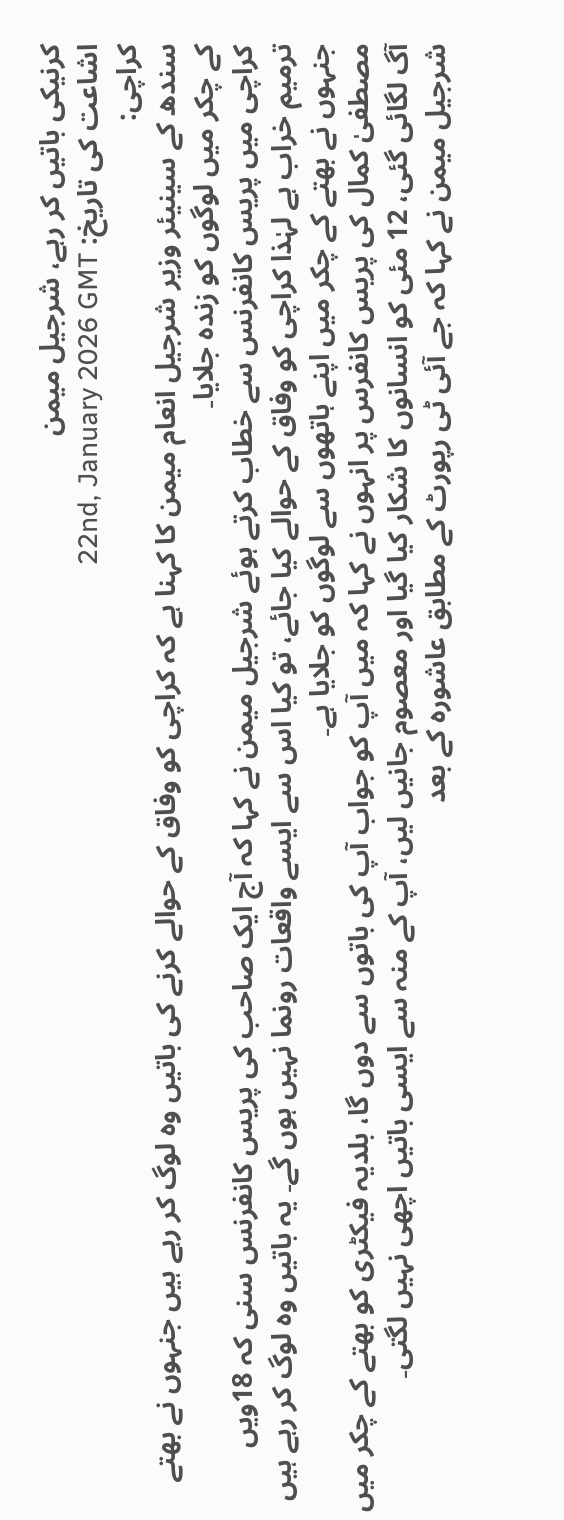کرنیکی باتیں کر رہے، شرجیل میمن
اشاعت کی تاریخ: 22nd, January 2026 GMT
کراچی:
سندھ کے سینیئر وزیر شرجیل انعام میمن کا کہنا ہے کہ کراچی کو وفاق کے حوالے کرنے کی باتیں وہ لوگ کر رہے ہیں جنہوں نے بھتے کے چکر میں لوگوں کو زندہ جلایا۔
کراچی میں پریس کانفرنس سے خطاب کرتے ہوئے شرجیل میمن نے کہا کہ آج ایک صاحب کی پریس کانفرنس سنی کہ 18ویں ترمیم خراب ہے لہٰذا کراچی کو وفاق کے حوالے کیا جائے، تو کیا اس سے ایسے واقعات رونما نہیں ہوں گے۔ یہ باتیں وہ لوگ کر رہے ہیں جنہوں نے بھتے کے چکر میں اپنے ہاتھوں سے لوگوں کو جلایا ہے۔
مصطفیٰ کمال کی پریس کانفرس پر انہوں نے کہا کہ میں آپ کو جواب آپ کی باتوں سے دوں گا، بلدیہ فیکٹری کو بھتے کے چکر میں آگ لگائی گئی، 12 مئی کو انسانوں کا شکار کیا گیا اور معصوم جانیں لیں، آپ کے منہ سے ایسی باتیں اچھی نہیں لگتی۔
شرجیل میمن نے کہا کہ جے آئی ٹی رپورٹ کے مطابق عاشورہ کے بعد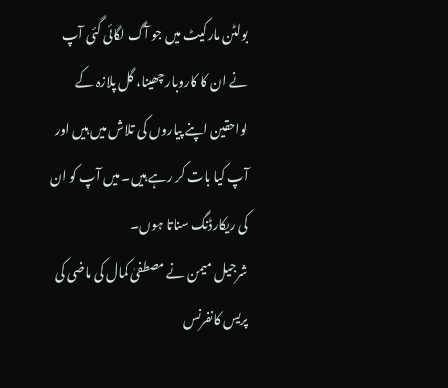بولٹن مارکیٹ میں جو آگ لگائی گئی آپ نے ان کا کاروبار چھینا، گل پلازہ کے لواحقین اپنے پیاروں کی تلاش میں ہیں اور آپ کیا بات کر رہے ہیں۔ میں آپ کو ان کی ریکارڈنگ سناتا ہوں۔
شرجیل میمن نے مصطفیٰ کمال کی ماضی کی پریس کانفرنس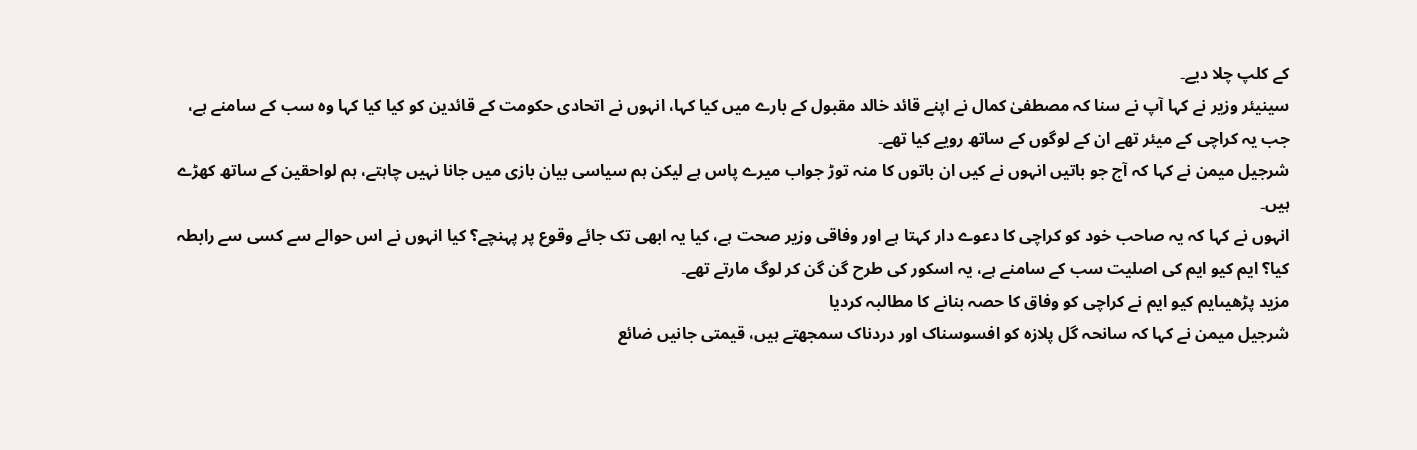کے کلپ چلا دیے۔
سینیئر وزیر نے کہا آپ نے سنا کہ مصطفیٰ کمال نے اپنے قائد خالد مقبول کے بارے میں کیا کہا، انہوں نے اتحادی حکومت کے قائدین کو کیا کیا کہا وہ سب کے سامنے ہے، جب یہ کراچی کے میئر تھے ان کے لوگوں کے ساتھ رویے کیا تھے۔
شرجیل میمن نے کہا کہ آج جو باتیں انہوں نے کیں ان باتوں کا منہ توڑ جواب میرے پاس ہے لیکن ہم سیاسی بیان بازی میں جانا نہیں چاہتے، ہم لواحقین کے ساتھ کھڑے ہیں۔
انہوں نے کہا کہ یہ صاحب خود کو کراچی کا دعوے دار کہتا ہے اور وفاقی وزیر صحت ہے، کیا یہ ابھی تک جائے وقوع پر پہنچے؟ کیا انہوں نے اس حوالے سے کسی سے رابطہ کیا؟ ایم کیو ایم کی اصلیت سب کے سامنے ہے، یہ اسکور کی طرح گن گن کر لوگ مارتے تھے۔
مزید پڑھیںایم کیو ایم نے کراچی کو وفاق کا حصہ بنانے کا مطالبہ کردیا
شرجیل میمن نے کہا کہ سانحہ گل پلازہ کو افسوسناک اور دردناک سمجھتے ہیں، قیمتی جانیں ضائع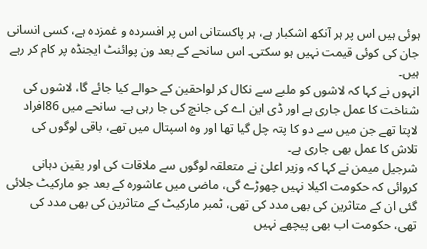ہوئی ہیں اس پر ہر آنکھ اشکبار ہے، ہر پاکستانی اس پر افسردہ و غمزدہ ہے، کسی انسانی جان کی کوئی قیمت نہیں ہو سکتی۔ اس سانحے کے بعد ون پوائنٹ ایجنڈہ پر کام کر رہے ہیں۔
انہوں نے کہا کہ لاشوں کو ملبے سے نکال کر لواحقین کے حوالے کیا جائے گا، لاشوں کی شناخت کا عمل جاری ہے اور ڈی این اے کی جانچ کی جا رہی ہے۔ سانحے میں 86افراد لاپتا تھے جن میں سے دو کا پتہ چل گیا تھا اور وہ اسپتال میں تھے، باقی لوگوں کی تلاش کا عمل بھی جاری ہے۔
شرجیل میمن نے کہا کہ وزیر اعلیٰ نے متعلقہ لوگوں سے ملاقات کی اور یقین دہانی کروائی کہ حکومت اکیلا نہیں چھوڑے گی، ماضی میں عاشورہ کے بعد جو مارکیٹ جلائی گئی ان کے متاثرین کی بھی مدد کی تھی، ٹمبر مارکیٹ کے متاثرین کی بھی مدد کی تھی، حکومت اب بھی پیچھے نہیں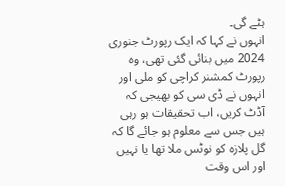ہٹے گی۔
انہوں نے کہا کہ ایک رپورٹ جنوری 2024 میں بنائی گئی تھی، وہ رپورٹ کمشنر کراچی کو ملی اور انہوں نے ڈی سی کو بھیجی کہ آڈٹ کریں، اب تحقیقات ہو رہی ہیں جس سے معلوم ہو جائے گا کہ گل پلازہ کو نوٹس ملا تھا یا نہیں اور اس وقت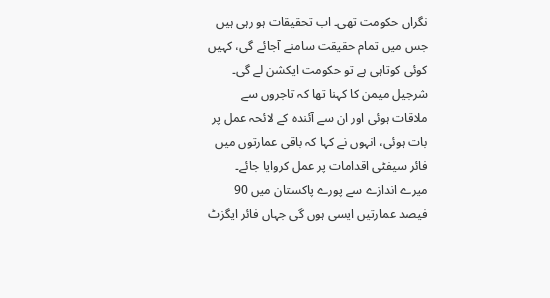نگراں حکومت تھی۔ اب تحقیقات ہو رہی ہیں جس میں تمام حقیقت سامنے آجائے گی، کہیں کوئی کوتاہی ہے تو حکومت ایکشن لے گی۔
شرجیل میمن کا کہنا تھا کہ تاجروں سے ملاقات ہوئی اور ان سے آئندہ کے لائحہ عمل پر بات ہوئی، انہوں نے کہا کہ باقی عمارتوں میں فائر سیفٹی اقدامات پر عمل کروایا جائے۔ میرے اندازے سے پورے پاکستان میں 90 فیصد عمارتیں ایسی ہوں گی جہاں فائر ایگزٹ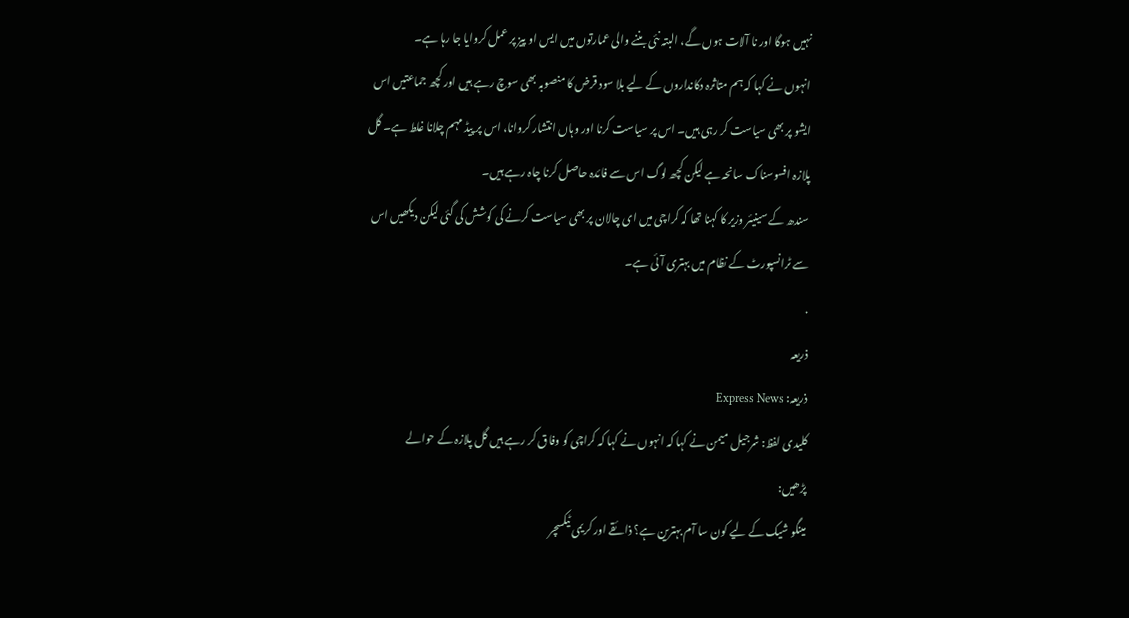نہیں ہوگا اور نا آلات ہوں گے، البتہ نئی بننے والی عمارتوں میں ایس او پیز پر عمل کروایا جا رہا ہے۔
انہوں نے کہا کہ ہم متاثرہ دکانداروں کے لیے بلا سود قرض کا منصوبہ بھی سوچ رہے ہیں اور کچھ جماعتیں اس ایشو پر بھی سیاست کر رہی ہیں۔ اس پر سیاست کرنا اور وہاں انتشار کروانا، اس پر پیڈ مہم چلانا غلط ہے۔ گل پلازہ افسوسناک سانحہ ہے لیکن کچھ لوگ اس سے فائدہ حاصل کرنا چاہ رہے ہیں۔
سندھ کے سینیئر وزیر کا کہنا تھا کہ کراچی میں ای چالان پر بھی سیاست کرنے کی کوشش کی گئی لیکن دیکھیں اس سے ٹرانسپورٹ کے نظام میں بہتری آئی ہے۔
.
ذریعہ
ذریعہ: Express News
کلیدی لفظ: شرجیل میمن نے کہا کہ انہوں نے کہا کہ کراچی کو وفاق کر رہے ہیں گل پلازہ کے حوالے
پڑھیں:
مینگو شیک کے لیے کون سا آم بہترین ہے؟ ذائقے اور کریمی ٹیکسچر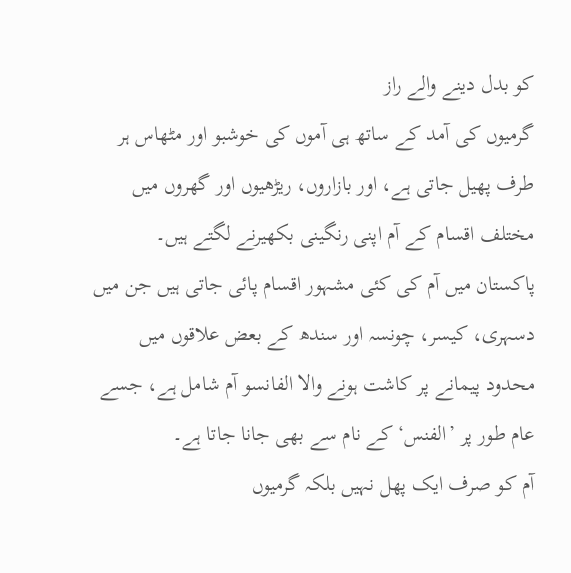کو بدل دینے والے راز
گرمیوں کی آمد کے ساتھ ہی آموں کی خوشبو اور مٹھاس ہر طرف پھیل جاتی ہے، اور بازاروں، ریڑھیوں اور گھروں میں مختلف اقسام کے آم اپنی رنگینی بکھیرنے لگتے ہیں۔
پاکستان میں آم کی کئی مشہور اقسام پائی جاتی ہیں جن میں دسہری، کیسر، چونسہ اور سندھ کے بعض علاقوں میں محدود پیمانے پر کاشت ہونے والا الفانسو آم شامل ہے، جسے عام طور پر ’الفنس‘ کے نام سے بھی جانا جاتا ہے۔
آم کو صرف ایک پھل نہیں بلکہ گرمیوں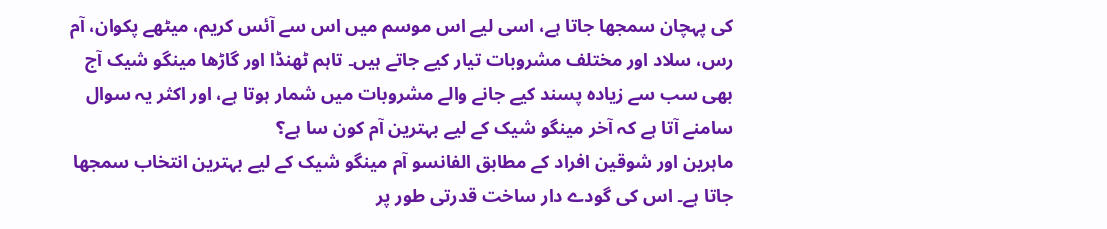کی پہچان سمجھا جاتا ہے، اسی لیے اس موسم میں اس سے آئس کریم، میٹھے پکوان، آم رس، سلاد اور مختلف مشروبات تیار کیے جاتے ہیں۔ تاہم ٹھنڈا اور گاڑھا مینگو شیک آج بھی سب سے زیادہ پسند کیے جانے والے مشروبات میں شمار ہوتا ہے، اور اکثر یہ سوال سامنے آتا ہے کہ آخر مینگو شیک کے لیے بہترین آم کون سا ہے؟
ماہرین اور شوقین افراد کے مطابق الفانسو آم مینگو شیک کے لیے بہترین انتخاب سمجھا جاتا ہے۔ اس کی گودے دار ساخت قدرتی طور پر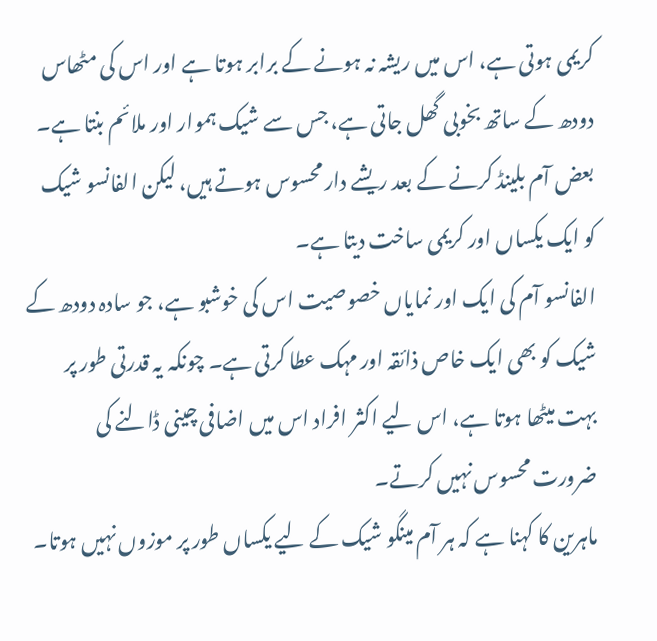کریمی ہوتی ہے، اس میں ریشہ نہ ہونے کے برابر ہوتا ہے اور اس کی مٹھاس دودھ کے ساتھ بخوبی گھل جاتی ہے، جس سے شیک ہموار اور ملائم بنتا ہے۔ بعض آم بلینڈ کرنے کے بعد ریشے دار محسوس ہوتے ہیں، لیکن الفانسو شیک کو ایک یکساں اور کریمی ساخت دیتا ہے۔
الفانسو آم کی ایک اور نمایاں خصوصیت اس کی خوشبو ہے، جو سادہ دودھ کے شیک کو بھی ایک خاص ذائقہ اور مہک عطا کرتی ہے۔ چونکہ یہ قدرتی طور پر بہت میٹھا ہوتا ہے، اس لیے اکثر افراد اس میں اضافی چینی ڈالنے کی ضرورت محسوس نہیں کرتے۔
ماہرین کا کہنا ہے کہ ہر آم مینگو شیک کے لیے یکساں طور پر موزوں نہیں ہوتا۔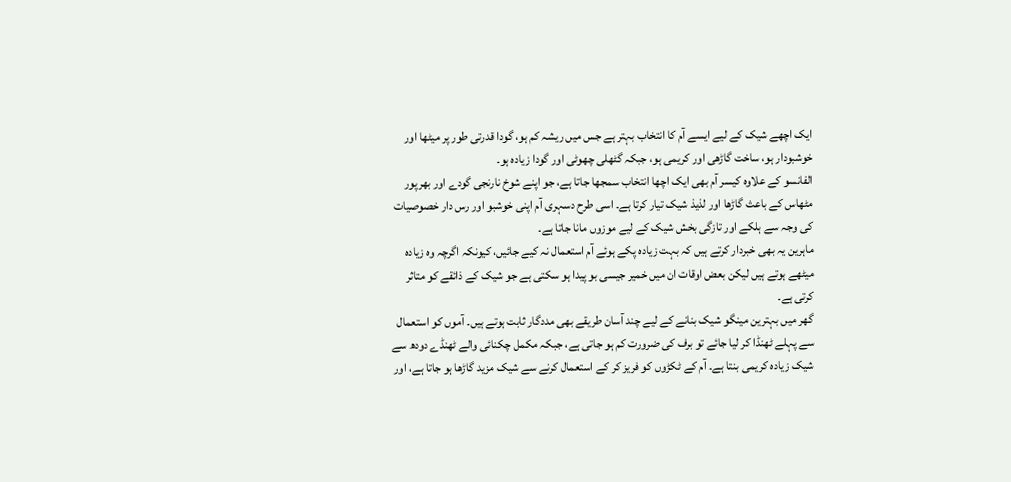ایک اچھے شیک کے لیے ایسے آم کا انتخاب بہتر ہے جس میں ریشہ کم ہو، گودا قدرتی طور پر میٹھا اور خوشبودار ہو، ساخت گاڑھی اور کریمی ہو، جبکہ گٹھلی چھوٹی اور گودا زیادہ ہو۔
الفانسو کے علاوہ کیسر آم بھی ایک اچھا انتخاب سمجھا جاتا ہے، جو اپنے شوخ نارنجی گودے اور بھرپور مٹھاس کے باعث گاڑھا اور لذیذ شیک تیار کرتا ہے۔ اسی طرح دسہری آم اپنی خوشبو اور رس دار خصوصیات کی وجہ سے ہلکے اور تازگی بخش شیک کے لیے موزوں مانا جاتا ہے۔
ماہرین یہ بھی خبردار کرتے ہیں کہ بہت زیادہ پکے ہوئے آم استعمال نہ کیے جائیں، کیونکہ اگرچہ وہ زیادہ میٹھے ہوتے ہیں لیکن بعض اوقات ان میں خمیر جیسی بو پیدا ہو سکتی ہے جو شیک کے ذائقے کو متاثر کرتی ہے۔
گھر میں بہترین مینگو شیک بنانے کے لیے چند آسان طریقے بھی مددگار ثابت ہوتے ہیں۔ آموں کو استعمال سے پہلے ٹھنڈا کر لیا جائے تو برف کی ضرورت کم ہو جاتی ہے، جبکہ مکمل چکنائی والے ٹھنڈے دودھ سے شیک زیادہ کریمی بنتا ہے۔ آم کے ٹکڑوں کو فریز کر کے استعمال کرنے سے شیک مزید گاڑھا ہو جاتا ہے، اور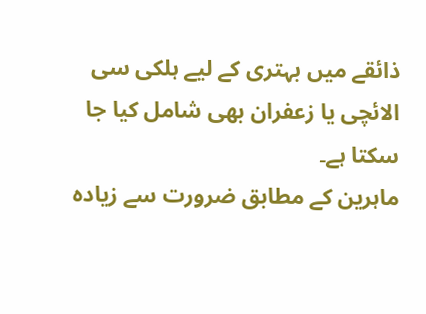ذائقے میں بہتری کے لیے ہلکی سی الائچی یا زعفران بھی شامل کیا جا سکتا ہے۔
ماہرین کے مطابق ضرورت سے زیادہ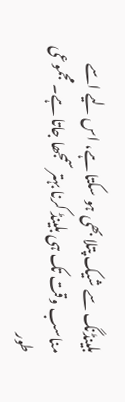بلینڈنگ سے شیک پتلا بھی ہو سکتا ہے، اس لیے اسے مناسب وقت تک ہی بلینڈ کرنا بہتر سمجھا جاتا ہے۔ مجموعی طور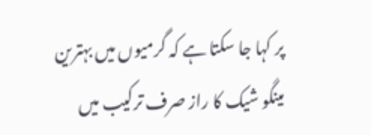پر کہا جا سکتا ہے کہ گرمیوں میں بہترین مینگو شیک کا راز صرف ترکیب میں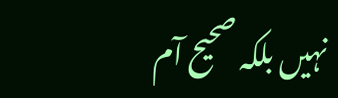نہیں بلکہ صحیح آم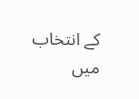کے انتخاب میں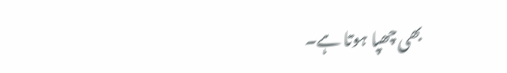بھی چھپا ہوتا ہے۔